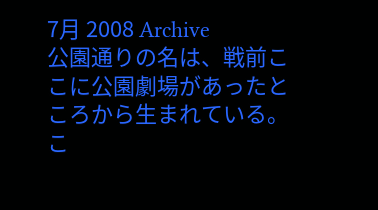7月 2008 Archive
公園通りの名は、戦前ここに公園劇場があったところから生まれている。こ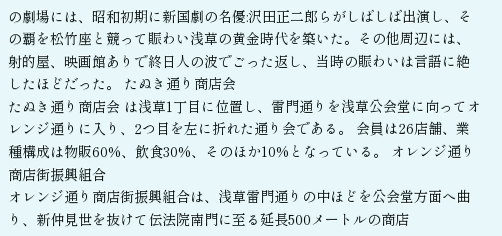の劇場には、昭和初期に新国劇の名優:沢田正二郎らがしばしば出演し、その覇を松竹座と競って賑わい浅草の黄金時代を築いた。その他周辺には、射的屋、映画館ありで終日人の波でごった返し、当時の賑わいは言語に絶したほどだった。 たぬき通り商店会
たぬき通り商店会 は浅草1丁目に位置し、雷門通りを浅草公会堂に向ってオレンジ通りに入り、2つ目を左に折れた通り会である。 会員は26店舗、業種構成は物販60%、飲食30%、そのほか10%となっている。 オレンジ通り商店街振興組合
オレンジ通り商店街振興組合は、浅草雷門通りの中ほどを公会堂方面へ曲り、新仲見世を抜けて伝法院南門に至る延長500メートルの商店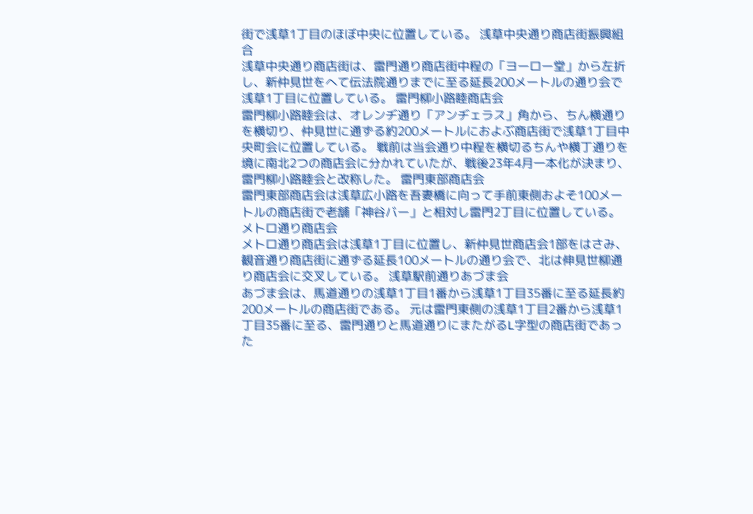街で浅草1丁目のほぼ中央に位置している。 浅草中央通り商店街振興組合
浅草中央通り商店街は、雷門通り商店街中程の「ヨーロー堂」から左折し、新仲見世をへて伝法院通りまでに至る延長200メートルの通り会で浅草1丁目に位置している。 雷門柳小路睦商店会
雷門柳小路睦会は、オレンヂ通り「アンヂェラス」角から、ちん横通りを横切り、仲見世に通ずる約200メートルにおよぶ商店街で浅草1丁目中央町会に位置している。 戦前は当会通り中程を横切るちんや横丁通りを境に南北2つの商店会に分かれていたが、戦後23年4月一本化が決まり、雷門柳小路睦会と改称した。 雷門東部商店会
雷門東部商店会は浅草広小路を吾妻橋に向って手前東側およそ100メートルの商店街で老舗「神谷バー」と相対し雷門2丁目に位置している。 メトロ通り商店会
メトロ通り商店会は浅草1丁目に位置し、新仲見世商店会1部をはさみ、観音通り商店街に通ずる延長100メートルの通り会で、北は伸見世柳通り商店会に交叉している。 浅草駅前通りあづま会
あづま会は、馬道通りの浅草1丁目1番から浅草1丁目35番に至る延長約200メートルの商店街である。 元は雷門東側の浅草1丁目2番から浅草1丁目35番に至る、雷門通りと馬道通りにまたがるL字型の商店街であった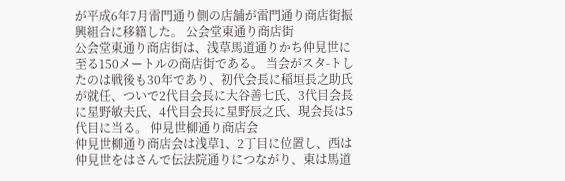が平成6年7月雷門通り側の店舗が雷門通り商店街振興組合に移籍した。 公会堂東通り商店街
公会堂東通り商店街は、浅草馬道通りかち仲見世に至る150メートルの商店街である。 当会がスタ-トしたのは戦後も30年であり、初代会長に稲垣長之助氏が就任、ついで2代目会長に大谷善七氏、3代目会長に星野敏夫氏、4代目会長に星野辰之氏、現会長は5代目に当る。 仲見世柳通り商店会
仲見世柳通り商店会は浅草1、2丁目に位置し、西は仲見世をはさんで伝法院通りにつながり、東は馬道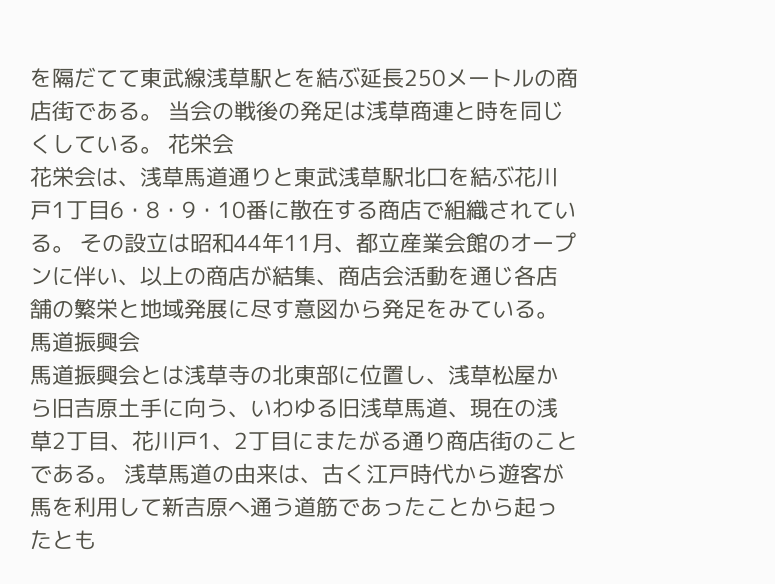を隔だてて東武線浅草駅とを結ぶ延長250メートルの商店街である。 当会の戦後の発足は浅草商連と時を同じくしている。 花栄会
花栄会は、浅草馬道通りと東武浅草駅北口を結ぶ花川戸1丁目6・8・9・10番に散在する商店で組織されている。 その設立は昭和44年11月、都立産業会館のオープンに伴い、以上の商店が結集、商店会活動を通じ各店舗の繁栄と地域発展に尽す意図から発足をみている。 馬道振興会
馬道振興会とは浅草寺の北東部に位置し、浅草松屋から旧吉原土手に向う、いわゆる旧浅草馬道、現在の浅草2丁目、花川戸1、2丁目にまたがる通り商店街のことである。 浅草馬道の由来は、古く江戸時代から遊客が馬を利用して新吉原へ通う道筋であったことから起ったとも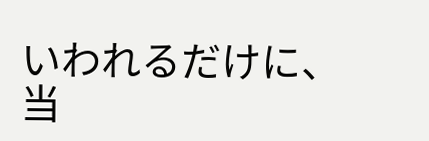いわれるだけに、当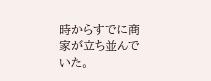時からすでに商家が立ち並んでいた。